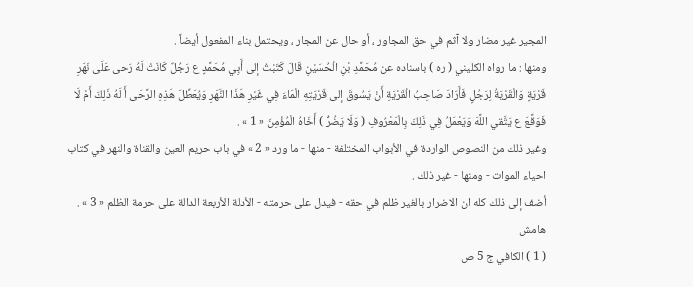المجير غير مضار ولا آثم في حق المجاور ، أو حال عن المجار ، ويحتمل بناء المفعول أيضاً .
ومنها : ما رواه الكليني ( ره ) باسناده عن مُحَمَّدِ بْنِ الْحُسَيْنِ قَالَ كَتَبْتُ إلى أَبِي مُحَمَّدٍ ع رَجُلٌ كَانَتْ لَهُ رَحى عَلَى نَهَرِ قَرْيَةٍ وَالْقَرْيَةُ لِرَجُلٍ فَأَرَادَ صَاحِبُ الْقَرْيَةِ أَنْ يَسُوقَ إلى قَرْيَتِهِ الْمَاءَ فِي غَيْرِ هَذَا النَّهَرِ وَيُعَطِّلَ هَذِهِ الرَّحَى أَ لَهُ ذَلِكَ أَمْ لَا فَوَقَّعَ ع يَتَّقي اللَّهَ وَيَعْمَلُ فِي ذَلِكَ بِالْمَعْرُوفِ ( وَلَا يَضُرُّ ) أَخَاهُ الْمُؤْمِنَ « 1 » .
وغير ذلك من النصوص الواردة في الأبواب المختلفة - منها - ما ورد « 2 » في باب حريم العين والقناة والنهر في كتاب احياء الموات - ومنها - غير ذلك .
أضف إلى ذلك كله ان الاضرار بالغير ظلم في حقه - فيدل على حرمته - الأدلة الأربعة الدالة على حرمة الظلم « 3 » .
هامش
( 1 ) الكافي ج 5 ص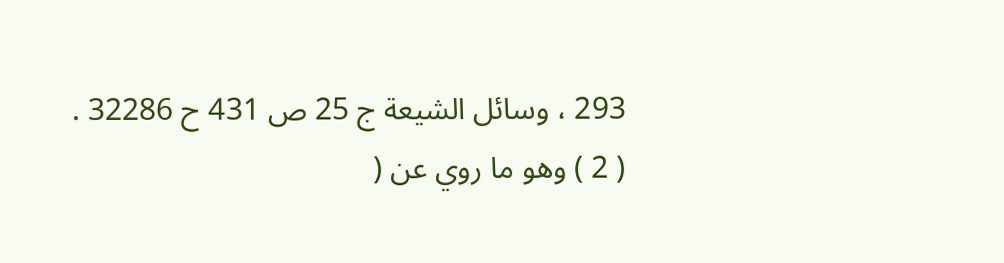293 ، وسائل الشيعة ج 25 ص 431 ح 32286 .
( 2 ) وهو ما روي عن (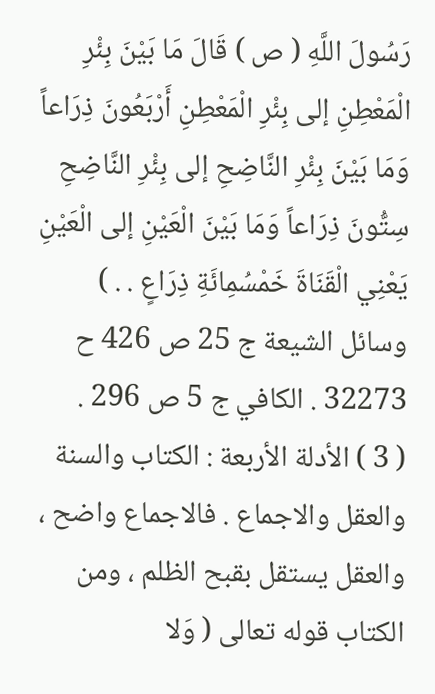رَسُولَ اللَّهِ ( ص ) قَالَ مَا بَيْنَ بِئْرِ الْمَعْطِنِ إلى بِئْرِ الْمَعْطِنِ أَرْبَعُونَ ذِرَاعاً وَمَا بَيْنَ بِئْرِ النَّاضِحِ إلى بِئْرِ النَّاضِحِ سِتُّونَ ذِرَاعاً وَمَا بَيْنَ الْعَيْنِ إلى الْعَيْنِ يَعْنِي الْقَنَاةَ خَمْسُمِائَةِ ذِرَاعٍ . . ) وسائل الشيعة ج 25 ص 426 ح 32273 . الكافي ج 5 ص 296 .
( 3 ) الأدلة الأربعة : الكتاب والسنة والعقل والاجماع . فالاجماع واضح ، والعقل يستقل بقبح الظلم ، ومن الكتاب قوله تعالى ( وَلا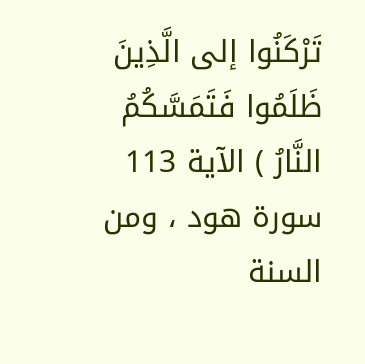تَرْكَنُوا إلى الَّذِينَ ظَلَمُوا فَتَمَسَّكُمُ النَّارُ ) الآية 113 سورة هود ، ومن السنة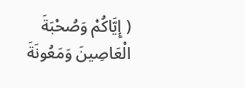( إِيَّاكُمْ وَصُحْبَةَ الْعَاصِينَ وَمَعُونَةَ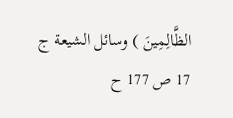الظَّالِمِينَ ) وسائل الشيعة ج 17 ص 177 ح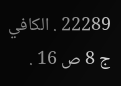22289 . الكافي ج 8 ص 16 .